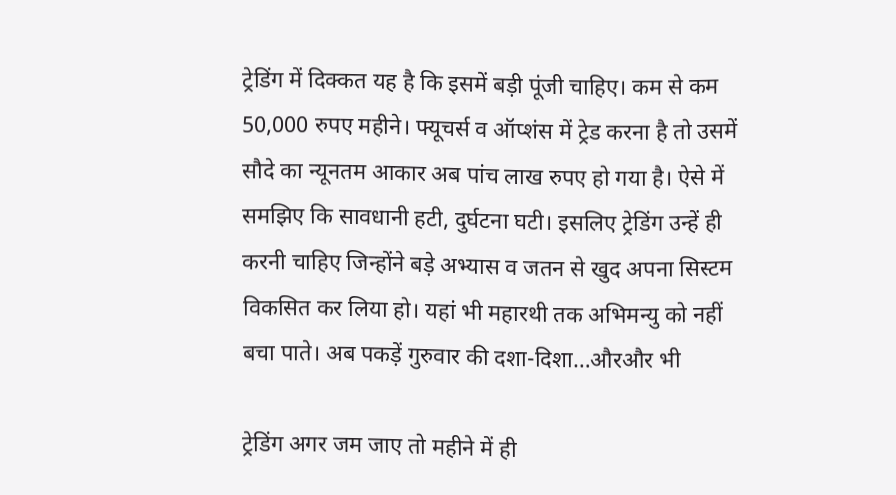ट्रेडिंग में दिक्कत यह है कि इसमें बड़ी पूंजी चाहिए। कम से कम 50,000 रुपए महीने। फ्यूचर्स व ऑप्शंस में ट्रेड करना है तो उसमें सौदे का न्यूनतम आकार अब पांच लाख रुपए हो गया है। ऐसे में समझिए कि सावधानी हटी, दुर्घटना घटी। इसलिए ट्रेडिंग उन्हें ही करनी चाहिए जिन्होंने बड़े अभ्यास व जतन से खुद अपना सिस्टम विकसित कर लिया हो। यहां भी महारथी तक अभिमन्यु को नहीं बचा पाते। अब पकड़ें गुरुवार की दशा-दिशा…औरऔर भी

ट्रेडिंग अगर जम जाए तो महीने में ही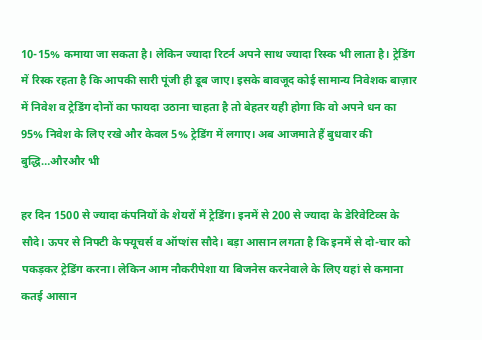10-15% कमाया जा सकता है। लेकिन ज्यादा रिटर्न अपने साथ ज्यादा रिस्क भी लाता है। ट्रेडिंग में रिस्क रहता है कि आपकी सारी पूंजी ही डूब जाए। इसके बावजूद कोई सामान्य निवेशक बाज़ार में निवेश व ट्रेडिंग दोनों का फायदा उठाना चाहता है तो बेहतर यही होगा कि वो अपने धन का 95% निवेश के लिए रखे और केवल 5% ट्रेडिंग में लगाए। अब आजमाते हैं बुधवार की बुद्धि…औरऔर भी

हर दिन 1500 से ज्यादा कंपनियों के शेयरों में ट्रेडिंग। इनमें से 200 से ज्यादा के डेरिवेटिव्स के सौदे। ऊपर से निफ्टी के फ्यूचर्स व ऑप्शंस सौदे। बड़ा आसान लगता है कि इनमें से दो-चार को पकड़कर ट्रेडिंग करना। लेकिन आम नौकरीपेशा या बिजनेस करनेवाले के लिए यहां से कमाना कतई आसान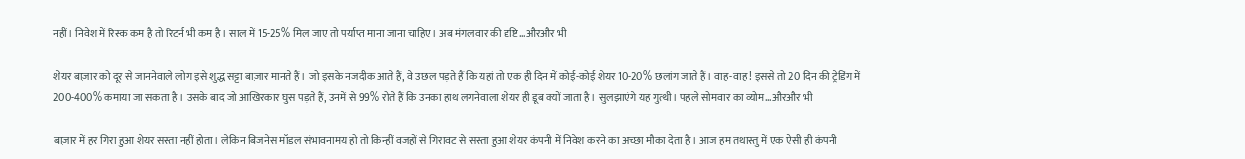नहीं। निवेश में रिस्क कम है तो रिटर्न भी कम है। साल में 15-25% मिल जाए तो पर्याप्त माना जाना चाहिए। अब मंगलवार की दृष्टि…औरऔर भी

शेयर बाज़ार को दूर से जाननेवाले लोग इसे शुद्ध सट्टा बाज़ार मानते हैं। जो इसके नजदीक आते हैं, वे उछल पड़ते हैं कि यहां तो एक ही दिन में कोई-कोई शेयर 10-20% छलांग जाते हैं। वाह-वाह! इससे तो 20 दिन की ट्रेडिंग में 200-400% कमाया जा सकता है। उसके बाद जो आखिरकार घुस पड़ते हैं, उनमें से 99% रोते हैं कि उनका हाथ लगनेवाला शेयर ही डूब क्यों जाता है। सुलझाएंगे यह गुत्थी। पहले सोमवार का व्योम…औरऔर भी

बाज़ार में हर गिरा हुआ शेयर सस्ता नहीं होता। लेकिन बिजनेस मॉडल संभावनामय हो तो किन्हीं वजहों से गिरावट से सस्ता हुआ शेयर कंपनी में निवेश करने का अच्छा मौका देता है। आज हम तथास्तु में एक ऐसी ही कंपनी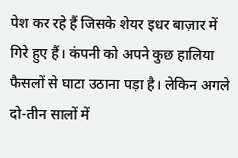पेश कर रहे हैं जिसके शेयर इधर बाज़ार में गिरे हुए हैं। कंपनी को अपने कुछ हालिया फैसलों से घाटा उठाना पड़ा है। लेकिन अगले दो-तीन सालों में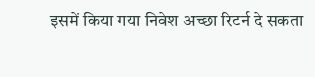इसमें किया गया निवेश अच्छा रिटर्न दे सकता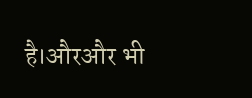है।औरऔर भी